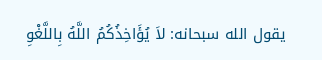يقول الله سبحانه: لاَ يُؤَاخِذُكُمُ اللَّهُ بِاللَّغْوِ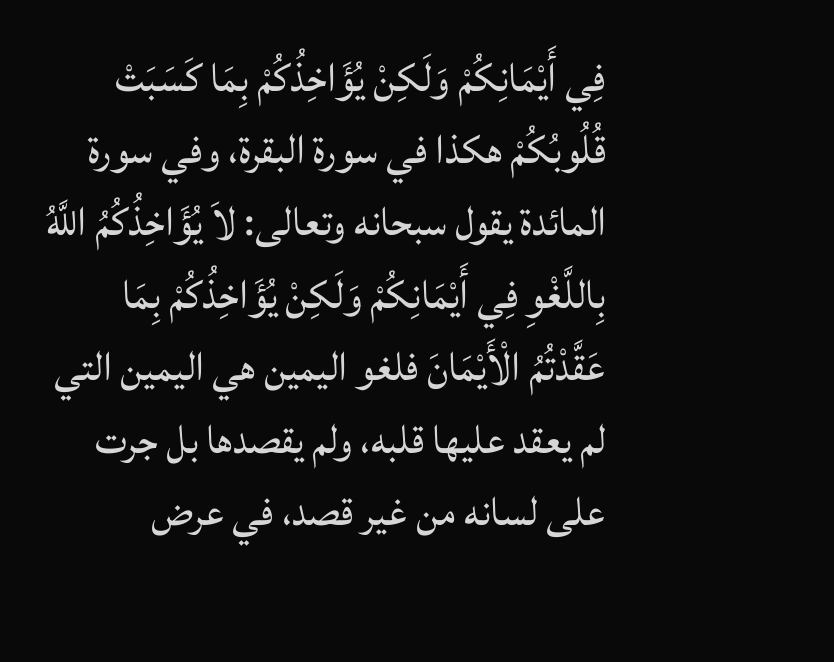فِي أَيْمَانِكُمْ وَلَكِنْ يُؤَاخِذُكُمْ بِمَا كَسَبَتْ قُلُوبُكُمْ هكذا في سورة البقرة، وفي سورة المائدة يقول سبحانه وتعالى: لاَ يُؤَاخِذُكُمُ اللَّهُ بِاللَّغْوِ فِي أَيْمَانِكُمْ وَلَكِنْ يُؤَاخِذُكُمْ بِمَا عَقَّدْتُمُ الْأَيْمَانَ فلغو اليمين هي اليمين التي لم يعقد عليها قلبه، ولم يقصدها بل جرت على لسانه من غير قصد، في عرض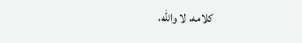كلامه، لا والله،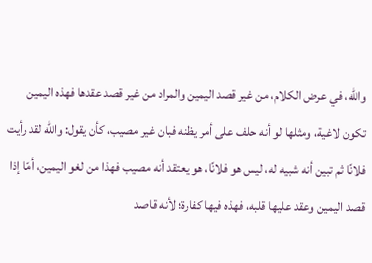والله، في عرض الكلام، من غير قصد اليمين والمراد من غير قصد عقدها فهذه اليمين تكون لاغية، ومثلها لو أنه حلف على أمر يظنه فبان غير مصيب، كأن يقول: والله لقد رأيت فلانًا ثم تبين أنه شبيه له، ليس هو فلانًا، هو يعتقد أنه مصيب فهذا من لغو اليمين، أمّا إذا قصد اليمين وعقد عليها قلبه، فهذه فيها كفارة؛ لأنه قاصد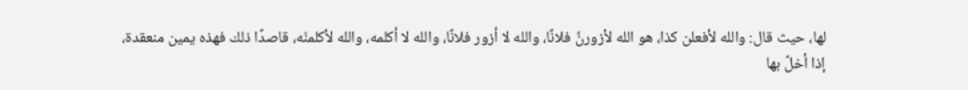لها، حيث قال: والله لأفعلن كذا، هو الله لأزورنَّ فلانًا، والله لا أزور فلانًا، والله لا أكلمه، والله لأكلمنّه، قاصدًا ذلك فهذه يمين منعقدة، إذا أخلَّ بها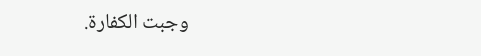وجبت الكفارة.